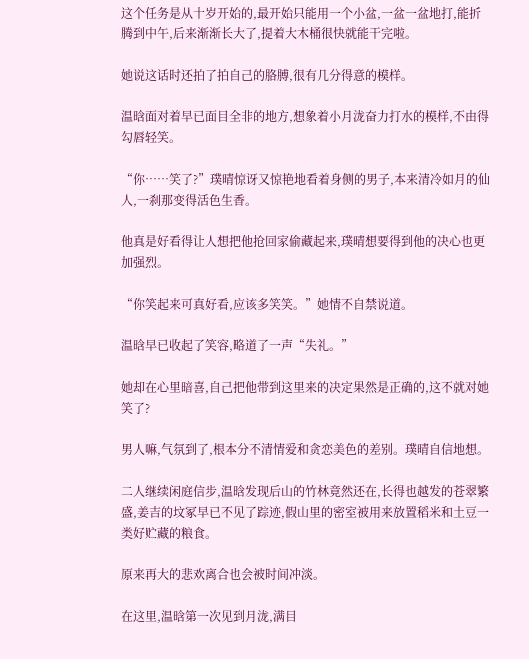这个任务是从十岁开始的,最开始只能用一个小盆,一盆一盆地打,能折腾到中午,后来渐渐长大了,提着大木桶很快就能干完啦。

她说这话时还拍了拍自己的胳膊,很有几分得意的模样。

温晗面对着早已面目全非的地方,想象着小月泷奋力打水的模样,不由得勾唇轻笑。

“你……笑了?”璞晴惊讶又惊艳地看着身侧的男子,本来清冷如月的仙人,一刹那变得活色生香。

他真是好看得让人想把他抢回家偷藏起来,璞晴想要得到他的决心也更加强烈。

“你笑起来可真好看,应该多笑笑。”她情不自禁说道。

温晗早已收起了笑容,略道了一声“失礼。”

她却在心里暗喜,自己把他带到这里来的决定果然是正确的,这不就对她笑了?

男人嘛,气氛到了,根本分不清情爱和贪恋美色的差别。璞晴自信地想。

二人继续闲庭信步,温晗发现后山的竹林竟然还在,长得也越发的苍翠繁盛,姜吉的坟冢早已不见了踪迹,假山里的密室被用来放置稻米和土豆一类好贮藏的粮食。

原来再大的悲欢离合也会被时间冲淡。

在这里,温晗第一次见到月泷,满目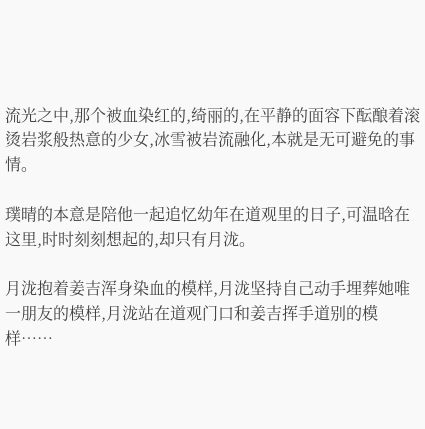流光之中,那个被血染红的,绮丽的,在平静的面容下酝酿着滚烫岩浆般热意的少女,冰雪被岩流融化,本就是无可避免的事情。

璞晴的本意是陪他一起追忆幼年在道观里的日子,可温晗在这里,时时刻刻想起的,却只有月泷。

月泷抱着姜吉浑身染血的模样,月泷坚持自己动手埋葬她唯一朋友的模样,月泷站在道观门口和姜吉挥手道别的模样……